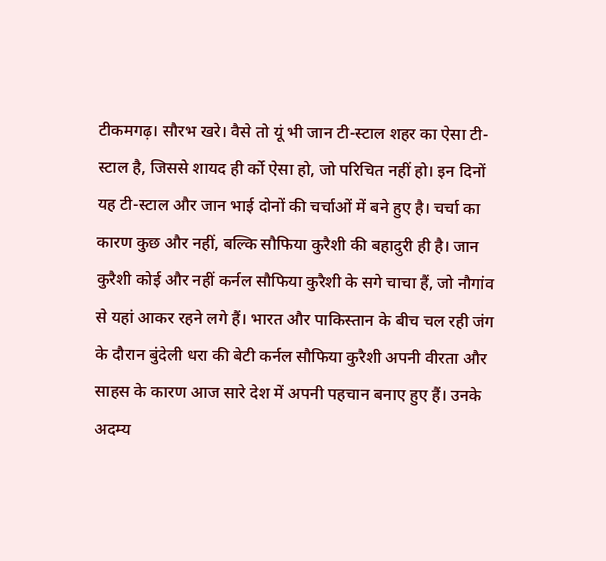टीकमगढ़। सौरभ खरे। वैसे तो यूं भी जान टी-स्टाल शहर का ऐसा टी-स्टाल है, जिससे शायद ही र्को ऐसा हो, जो परिचित नहीं हो। इन दिनों यह टी-स्टाल और जान भाई दोनों की चर्चाओं में बने हुए है। चर्चा का कारण कुछ और नहीं, बल्कि सौफिया कुरैशी की बहादुरी ही है। जान कुरैशी कोई और नहीं कर्नल सौफिया कुरैशी के सगे चाचा हैं, जो नौगांव से यहां आकर रहने लगे हैं। भारत और पाकिस्तान के बीच चल रही जंग के दौरान बुंदेली धरा की बेटी कर्नल सौफिया कुरैशी अपनी वीरता और साहस के कारण आज सारे देश में अपनी पहचान बनाए हुए हैं। उनके अदम्य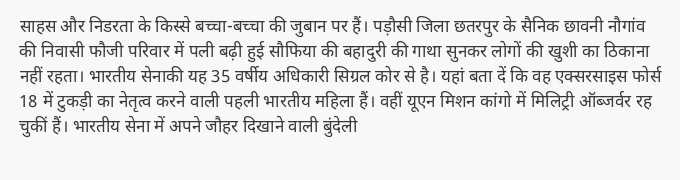साहस और निडरता के किस्से बच्चा-बच्चा की जुबान पर हैं। पड़ौसी जिला छतरपुर के सैनिक छावनी नौगांव की निवासी फौजी परिवार में पली बढ़ी हुई सौफिया की बहादुरी की गाथा सुनकर लोगों की खुशी का ठिकाना नहीं रहता। भारतीय सेनाकी यह 35 वर्षीय अधिकारी सिग्रल कोर से है। यहां बता दें कि वह एक्सरसाइस फोर्स 18 में टुकड़ी का नेतृत्व करने वाली पहली भारतीय महिला हैं। वहीं यूएन मिशन कांगो में मिलिट्री ऑब्जर्वर रह चुकीं हैं। भारतीय सेना में अपने जौहर दिखाने वाली बुंदेली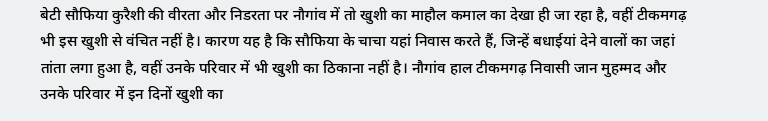बेटी सौफिया कुरैशी की वीरता और निडरता पर नौगांव में तो खुशी का माहौल कमाल का देखा ही जा रहा है, वहीं टीकमगढ़ भी इस खुशी से वंचित नहीं है। कारण यह है कि सौफिया के चाचा यहां निवास करते हैं, जिन्हें बधाईयां देने वालों का जहां तांता लगा हुआ है, वहीं उनके परिवार में भी खुशी का ठिकाना नहीं है। नौगांव हाल टीकमगढ़ निवासी जान मुहम्मद और उनके परिवार में इन दिनों खुशी का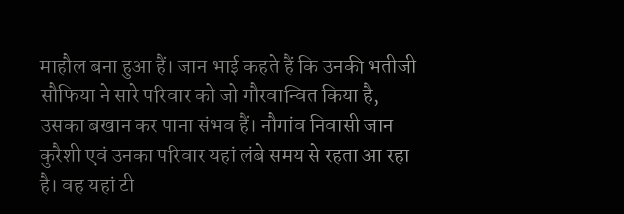माहौल बना हुआ हैं। जान भाई कहते हैं कि उनकी भतीजी सौफिया ने सारे परिवार को जो गौरवान्वित किया है, उसका बखान कर पाना संभव हैं। नौगांव निवासी जान कुरैशी एवं उनका परिवार यहां लंबे समय से रहता आ रहा है। वह यहां टी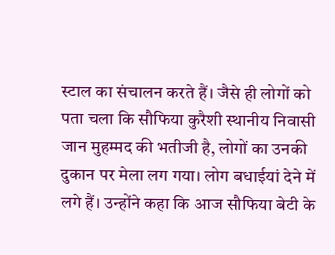स्टाल का संचालन करते हैं। जैसे ही लोगों को पता चला कि सौफिया कुरैशी स्थानीय निवासी जान मुहम्मद की भतीजी है, लोगों का उनकी दुकान पर मेला लग गया। लोग बधाईयां देने में लगे हैं। उन्होंने कहा कि आज सौफिया बेटी के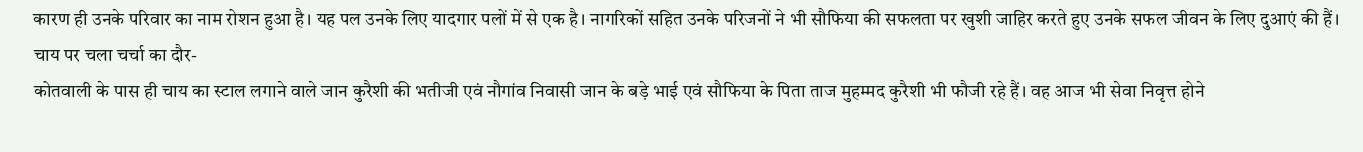कारण ही उनके परिवार का नाम रोशन हुआ है। यह पल उनके लिए यादगार पलों में से एक है। नागरिकों सहित उनके परिजनों ने भी सौफिया की सफलता पर खुशी जाहिर करते हुए उनके सफल जीवन के लिए दुआएं की हैं।
चाय पर चला चर्चा का दौर-
कोतवाली के पास ही चाय का स्टाल लगाने वाले जान कुरैशी की भतीजी एवं नौगांव निवासी जान के बड़े भाई एवं सौफिया के पिता ताज मुहम्मद कुरैशी भी फौजी रहे हैं। वह आज भी सेवा निवृत्त होने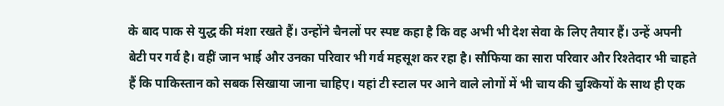के बाद पाक से युद्ध की मंशा रखते हैं। उन्होंने चैनलों पर स्पष्ट कहा है कि वह अभी भी देश सेवा के लिए तैयार हैं। उन्हें अपनी बेटी पर गर्व है। वहीं जान भाई और उनका परिवार भी गर्व महसूश कर रहा है। सौफिया का सारा परिवार और रिश्तेदार भी चाहते हैं कि पाकिस्तान को सबक सिखाया जाना चाहिए। यहां टी स्टाल पर आने वाले लोगों में भी चाय की चुश्कियों के साथ ही एक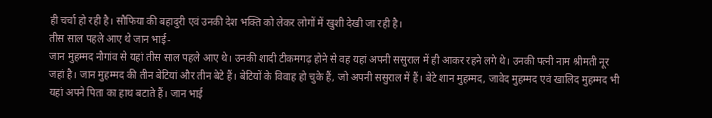ही चर्चा हो रही है। सौफिया की बहादुरी एवं उनकी देश भक्ति को लेकर लोगों में खुशी देखी जा रही है।
तीस साल पहले आए थे जान भाई-
जान मुहम्मद नौगांव से यहां तीस साल पहले आए थे। उनकी शादी टीकमगढ़ होने से वह यहां अपनी ससुराल में ही आकर रहने लगे थे। उनकी पत्नी नाम श्रीमती नूर जहां है। जान मुहम्मद की तीन बेटियां और तीन बेटे हैं। बेटियों के विवाह हो चुके हैं, जो अपनी ससुराल में हैं। बेटे शान मुहम्मद, जावेद मुहम्मद एवं खालिद मुहम्मद भी यहां अपने पिता का हाथ बटाते हैं। जान भाई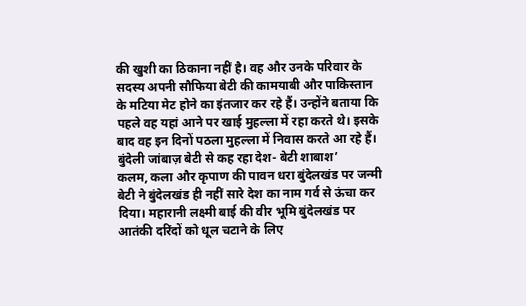की खुशी का ठिकाना नहीं है। वह और उनके परिवार के सदस्य अपनी सौफिया बेटी की कामयाबी और पाकिस्तान के मटिया मेट होने का इंतजार कर रहे हैं। उन्होंने बताया कि पहले वह यहां आने पर खाई मुहल्ला में रहा करते थे। इसके बाद वह इन दिनों पठला मुहल्ला में निवास करते आ रहे हैं।
बुंदेली जांबाज़ बेटी से कह रहा देश- बेटी शाबाश’
कलम, कला और कृपाण की पावन धरा बुंदेलखंड पर जन्मी बेटी ने बुंदेलखंड ही नहीं सारे देश का नाम गर्व से ऊंचा कर दिया। महारानी लक्ष्मी बाई की वीर भूमि बुंदेलखंड पर आतंकी दरिंदों को धूल चटाने के लिए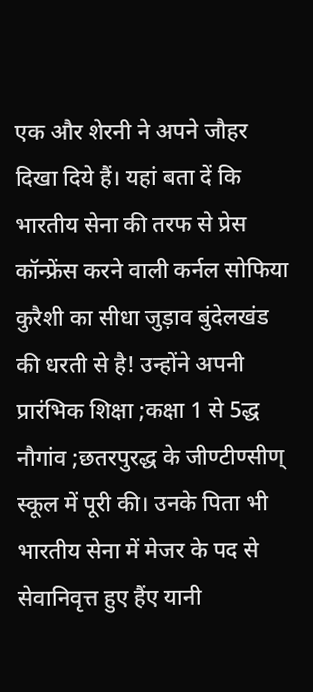एक और शेरनी ने अपने जौहर दिखा दिये हैं। यहां बता दें कि भारतीय सेना की तरफ से प्रेस कॉन्फ्रेंस करने वाली कर्नल सोफिया कुरैशी का सीधा जुड़ाव बुंदेलखंड की धरती से है! उन्होंने अपनी प्रारंभिक शिक्षा ;कक्षा 1 से 5द्ध नौगांव ;छतरपुरद्ध के जीण्टीण्सीण् स्कूल में पूरी की। उनके पिता भी भारतीय सेना में मेजर के पद से सेवानिवृत्त हुए हैंए यानी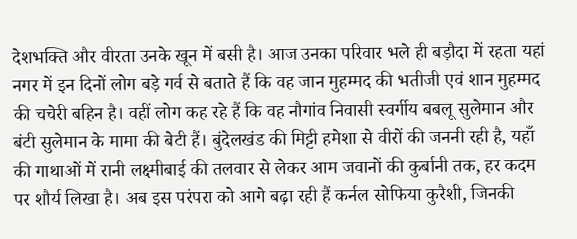देशभक्ति और वीरता उनके खून में बसी है। आज उनका परिवार भले ही बड़ौदा में रहता यहां नगर में इन दिनों लोग बड़े गर्व से बताते हैं कि वह जान मुहम्मद की भतीजी एवं शान मुहम्मद की चचेरी बहिन है। वहीं लोग कह रहे हैं कि वह नौगांव निवासी स्वर्गीय बबलू सुलेमान और बंटी सुलेमान के मामा की बेटी हैं। बुंदेलखंड की मिट्टी हमेशा से वीरों की जननी रही है, यहाँ की गाथाओं में रानी लक्ष्मीबाई की तलवार से लेकर आम जवानों की कुर्बानी तक, हर कदम पर शौर्य लिखा है। अब इस परंपरा को आगे बढ़ा रही हैं कर्नल सोफिया कुरैशी, जिनकी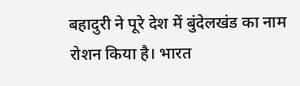बहादुरी ने पूरे देश में बुंदेलखंड का नाम रोशन किया है। भारत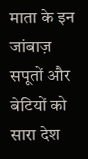माता के इन जांबाज़ सपूतों और बेटियों को सारा देश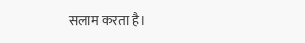सलाम करता है।